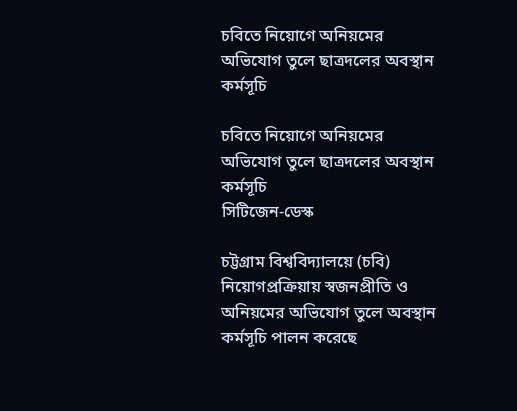চবিতে নিয়োগে অনিয়মের অভিযোগ তুলে ছাত্রদলের অবস্থান কর্মসূচি

চবিতে নিয়োগে অনিয়মের অভিযোগ তুলে ছাত্রদলের অবস্থান কর্মসূচি
সিটিজেন-ডেস্ক

চট্টগ্রাম বিশ্ববিদ্যালয়ে (চবি) নিয়োগপ্রক্রিয়ায় স্বজনপ্রীতি ও অনিয়মের অভিযোগ তুলে অবস্থান কর্মসূচি পালন করেছে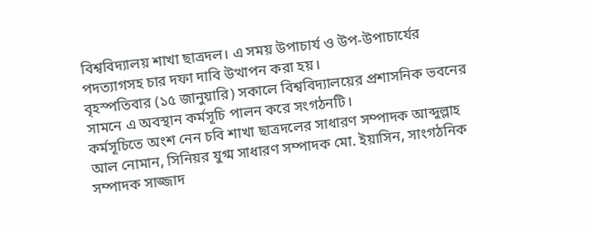বিশ্ববিদ্যালয় শাখা ছাত্রদল। এ সময় উপাচার্য ও উপ-উপাচার্যের পদত্যাগসহ চার দফা দাবি উত্থাপন করা হয়।
বৃহস্পতিবার (১৫ জানুয়ারি) সকালে বিশ্ববিদ্যালয়ের প্রশাসনিক ভবনের সামনে এ অবস্থান কর্মসূচি পালন করে সংগঠনটি।
কর্মসূচিতে অংশ নেন চবি শাখা ছাত্রদলের সাধারণ সম্পাদক আব্দুল্লাহ আল নোমান, সিনিয়র যুগ্ম সাধারণ সম্পাদক মো. ইয়াসিন, সাংগঠনিক সম্পাদক সাজ্জাদ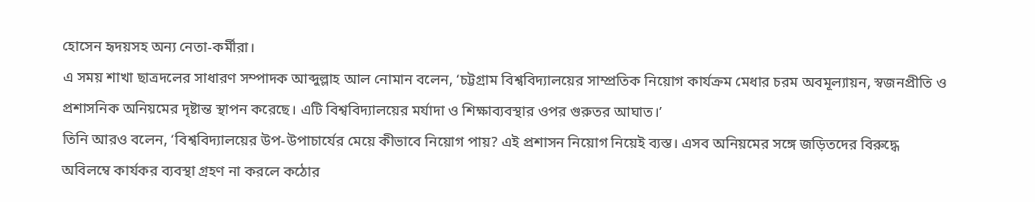হোসেন হৃদয়সহ অন্য নেতা-কর্মীরা।
এ সময় শাখা ছাত্রদলের সাধারণ সম্পাদক আব্দুল্লাহ আল নোমান বলেন, ‘চট্টগ্রাম বিশ্ববিদ্যালয়ের সাম্প্রতিক নিয়োগ কার্যক্রম মেধার চরম অবমূল্যায়ন, স্বজনপ্রীতি ও প্রশাসনিক অনিয়মের দৃষ্টান্ত স্থাপন করেছে। এটি বিশ্ববিদ্যালয়ের মর্যাদা ও শিক্ষাব্যবস্থার ওপর গুরুতর আঘাত।’
তিনি আরও বলেন, ‘বিশ্ববিদ্যালয়ের উপ-উপাচার্যের মেয়ে কীভাবে নিয়োগ পায়? এই প্রশাসন নিয়োগ নিয়েই ব্যস্ত। এসব অনিয়মের সঙ্গে জড়িতদের বিরুদ্ধে অবিলম্বে কার্যকর ব্যবস্থা গ্রহণ না করলে কঠোর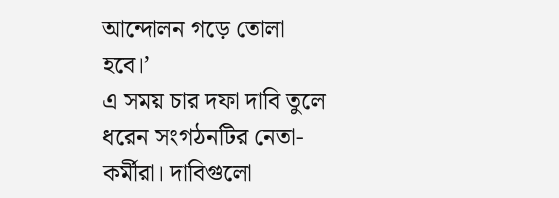আন্দোলন গড়ে তোলা হবে।’
এ সময় চার দফা দাবি তুলে ধরেন সংগঠনটির নেতা-কর্মীরা। দাবিগুলো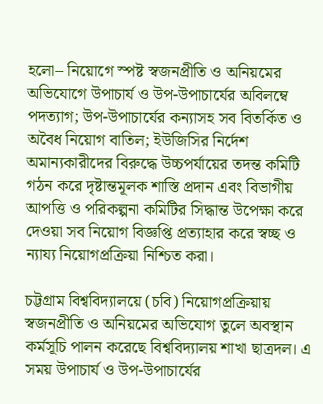হলো– নিয়োগে স্পষ্ট স্বজনপ্রীতি ও অনিয়মের অভিযোগে উপাচার্য ও উপ-উপাচার্যের অবিলম্বে পদত্যাগ; উপ-উপাচার্যের কন্যাসহ সব বিতর্কিত ও অবৈধ নিয়োগ বাতিল; ইউজিসির নির্দেশ অমান্যকারীদের বিরুদ্ধে উচ্চপর্যায়ের তদন্ত কমিটি গঠন করে দৃষ্টান্তমূলক শাস্তি প্রদান এবং বিভাগীয় আপত্তি ও পরিকল্পনা কমিটির সিদ্ধান্ত উপেক্ষা করে দেওয়া সব নিয়োগ বিজ্ঞপ্তি প্রত্যাহার করে স্বচ্ছ ও ন্যায্য নিয়োগপ্রক্রিয়া নিশ্চিত করা।

চট্টগ্রাম বিশ্ববিদ্যালয়ে (চবি) নিয়োগপ্রক্রিয়ায় স্বজনপ্রীতি ও অনিয়মের অভিযোগ তুলে অবস্থান কর্মসূচি পালন করেছে বিশ্ববিদ্যালয় শাখা ছাত্রদল। এ সময় উপাচার্য ও উপ-উপাচার্যের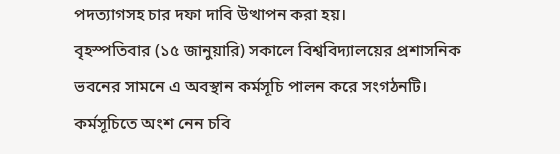পদত্যাগসহ চার দফা দাবি উত্থাপন করা হয়।
বৃহস্পতিবার (১৫ জানুয়ারি) সকালে বিশ্ববিদ্যালয়ের প্রশাসনিক ভবনের সামনে এ অবস্থান কর্মসূচি পালন করে সংগঠনটি।
কর্মসূচিতে অংশ নেন চবি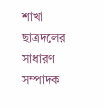শাখা ছাত্রদলের সাধারণ সম্পাদক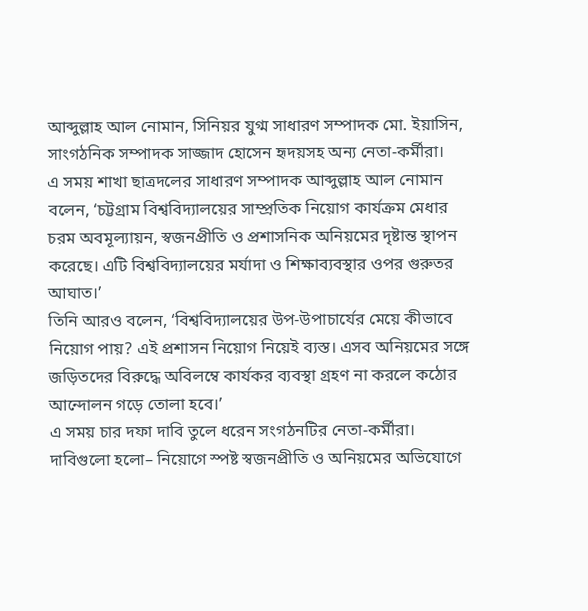আব্দুল্লাহ আল নোমান, সিনিয়র যুগ্ম সাধারণ সম্পাদক মো. ইয়াসিন, সাংগঠনিক সম্পাদক সাজ্জাদ হোসেন হৃদয়সহ অন্য নেতা-কর্মীরা।
এ সময় শাখা ছাত্রদলের সাধারণ সম্পাদক আব্দুল্লাহ আল নোমান বলেন, ‘চট্টগ্রাম বিশ্ববিদ্যালয়ের সাম্প্রতিক নিয়োগ কার্যক্রম মেধার চরম অবমূল্যায়ন, স্বজনপ্রীতি ও প্রশাসনিক অনিয়মের দৃষ্টান্ত স্থাপন করেছে। এটি বিশ্ববিদ্যালয়ের মর্যাদা ও শিক্ষাব্যবস্থার ওপর গুরুতর আঘাত।’
তিনি আরও বলেন, ‘বিশ্ববিদ্যালয়ের উপ-উপাচার্যের মেয়ে কীভাবে নিয়োগ পায়? এই প্রশাসন নিয়োগ নিয়েই ব্যস্ত। এসব অনিয়মের সঙ্গে জড়িতদের বিরুদ্ধে অবিলম্বে কার্যকর ব্যবস্থা গ্রহণ না করলে কঠোর আন্দোলন গড়ে তোলা হবে।’
এ সময় চার দফা দাবি তুলে ধরেন সংগঠনটির নেতা-কর্মীরা। দাবিগুলো হলো– নিয়োগে স্পষ্ট স্বজনপ্রীতি ও অনিয়মের অভিযোগে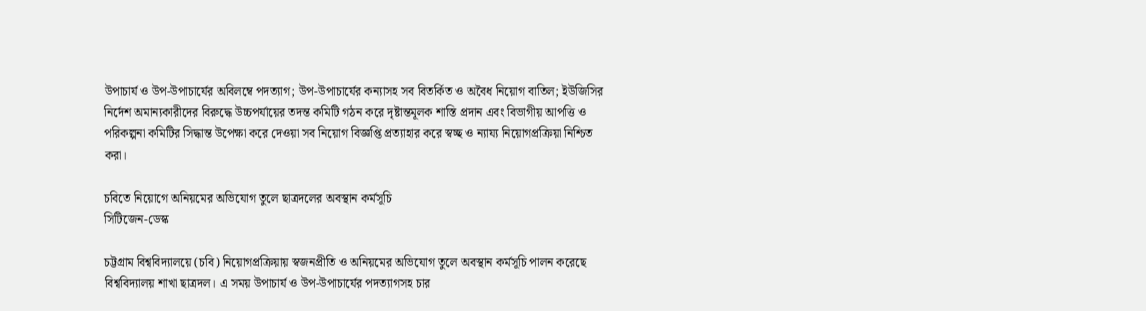উপাচার্য ও উপ-উপাচার্যের অবিলম্বে পদত্যাগ; উপ-উপাচার্যের কন্যাসহ সব বিতর্কিত ও অবৈধ নিয়োগ বাতিল; ইউজিসির নির্দেশ অমান্যকারীদের বিরুদ্ধে উচ্চপর্যায়ের তদন্ত কমিটি গঠন করে দৃষ্টান্তমূলক শাস্তি প্রদান এবং বিভাগীয় আপত্তি ও পরিকল্পনা কমিটির সিদ্ধান্ত উপেক্ষা করে দেওয়া সব নিয়োগ বিজ্ঞপ্তি প্রত্যাহার করে স্বচ্ছ ও ন্যায্য নিয়োগপ্রক্রিয়া নিশ্চিত করা।

চবিতে নিয়োগে অনিয়মের অভিযোগ তুলে ছাত্রদলের অবস্থান কর্মসূচি
সিটিজেন-ডেস্ক

চট্টগ্রাম বিশ্ববিদ্যালয়ে (চবি) নিয়োগপ্রক্রিয়ায় স্বজনপ্রীতি ও অনিয়মের অভিযোগ তুলে অবস্থান কর্মসূচি পালন করেছে বিশ্ববিদ্যালয় শাখা ছাত্রদল। এ সময় উপাচার্য ও উপ-উপাচার্যের পদত্যাগসহ চার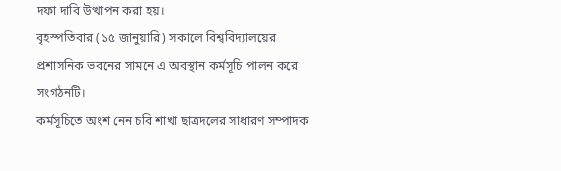দফা দাবি উত্থাপন করা হয়।
বৃহস্পতিবার (১৫ জানুয়ারি) সকালে বিশ্ববিদ্যালয়ের প্রশাসনিক ভবনের সামনে এ অবস্থান কর্মসূচি পালন করে সংগঠনটি।
কর্মসূচিতে অংশ নেন চবি শাখা ছাত্রদলের সাধারণ সম্পাদক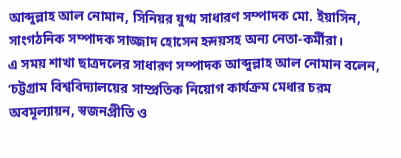আব্দুল্লাহ আল নোমান, সিনিয়র যুগ্ম সাধারণ সম্পাদক মো. ইয়াসিন, সাংগঠনিক সম্পাদক সাজ্জাদ হোসেন হৃদয়সহ অন্য নেতা-কর্মীরা।
এ সময় শাখা ছাত্রদলের সাধারণ সম্পাদক আব্দুল্লাহ আল নোমান বলেন, ‘চট্টগ্রাম বিশ্ববিদ্যালয়ের সাম্প্রতিক নিয়োগ কার্যক্রম মেধার চরম অবমূল্যায়ন, স্বজনপ্রীতি ও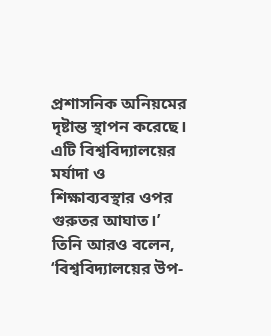প্রশাসনিক অনিয়মের দৃষ্টান্ত স্থাপন করেছে। এটি বিশ্ববিদ্যালয়ের মর্যাদা ও শিক্ষাব্যবস্থার ওপর গুরুতর আঘাত।’
তিনি আরও বলেন, ‘বিশ্ববিদ্যালয়ের উপ-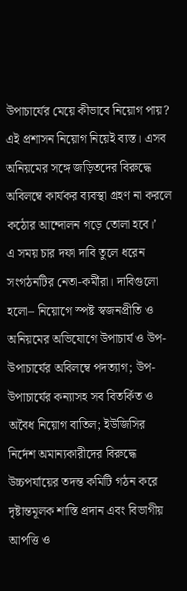উপাচার্যের মেয়ে কীভাবে নিয়োগ পায়? এই প্রশাসন নিয়োগ নিয়েই ব্যস্ত। এসব অনিয়মের সঙ্গে জড়িতদের বিরুদ্ধে অবিলম্বে কার্যকর ব্যবস্থা গ্রহণ না করলে কঠোর আন্দোলন গড়ে তোলা হবে।’
এ সময় চার দফা দাবি তুলে ধরেন সংগঠনটির নেতা-কর্মীরা। দাবিগুলো হলো– নিয়োগে স্পষ্ট স্বজনপ্রীতি ও অনিয়মের অভিযোগে উপাচার্য ও উপ-উপাচার্যের অবিলম্বে পদত্যাগ; উপ-উপাচার্যের কন্যাসহ সব বিতর্কিত ও অবৈধ নিয়োগ বাতিল; ইউজিসির নির্দেশ অমান্যকারীদের বিরুদ্ধে উচ্চপর্যায়ের তদন্ত কমিটি গঠন করে দৃষ্টান্তমূলক শাস্তি প্রদান এবং বিভাগীয় আপত্তি ও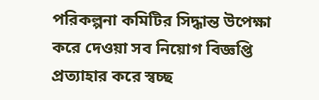পরিকল্পনা কমিটির সিদ্ধান্ত উপেক্ষা করে দেওয়া সব নিয়োগ বিজ্ঞপ্তি প্রত্যাহার করে স্বচ্ছ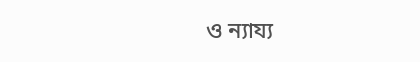ও ন্যায্য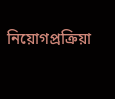নিয়োগপ্রক্রিয়া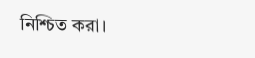নিশ্চিত করা।